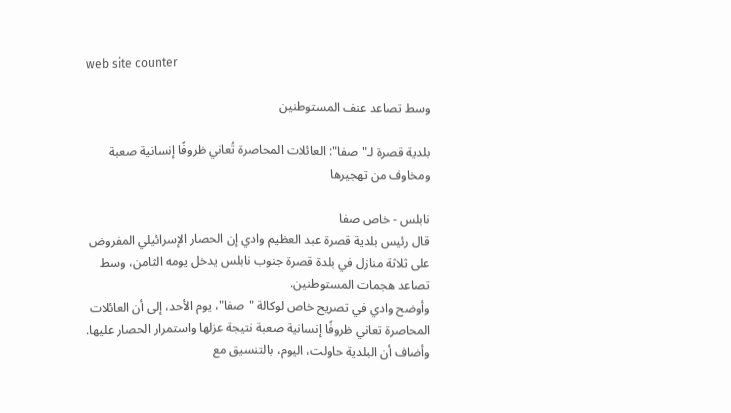web site counter

وسط تصاعد عنف المستوطنين

بلدية قصرة لـ"صفا": العائلات المحاصرة تُعاني ظروفًا إنسانية صعبة ومخاوف من تهجيرها

نابلس - خاص صفا
قال رئيس بلدية قصرة عبد العظيم وادي إن الحصار الإسرائيلي المفروض على ثلاثة منازل في بلدة قصرة جنوب نابلس يدخل يومه الثامن، وسط تصاعد هجمات المستوطنين.
وأوضح وادي في تصريح خاص لوكالة "صفا"، يوم الأحد، إلى أن العائلات المحاصرة تعاني ظروفًا إنسانية صعبة نتيجة عزلها واستمرار الحصار عليها.
وأضاف أن البلدية حاولت، اليوم، بالتنسيق مع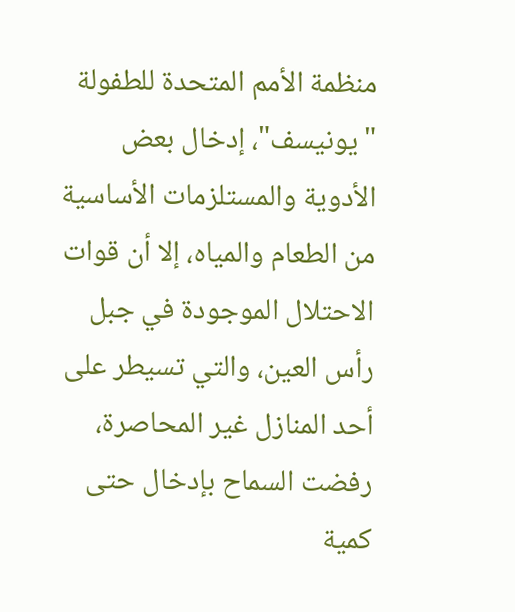منظمة الأمم المتحدة للطفولة "يونيسف"، إدخال بعض الأدوية والمستلزمات الأساسية من الطعام والمياه، إلا أن قوات الاحتلال الموجودة في جبل رأس العين، والتي تسيطر على أحد المنازل غير المحاصرة، رفضت السماح بإدخال حتى كمية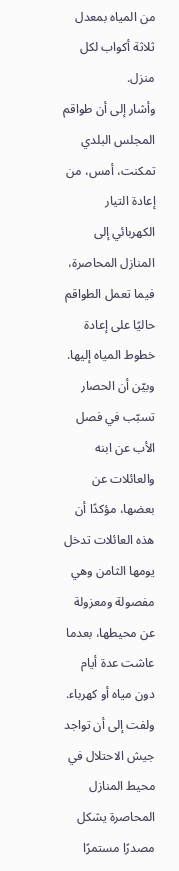من المياه بمعدل ثلاثة أكواب لكل منزل.
وأشار إلى أن طواقم المجلس البلدي تمكنت، أمس، من إعادة التيار الكهربائي إلى المنازل المحاصرة، فيما تعمل الطواقم حاليًا على إعادة خطوط المياه إليها.
وبيّن أن الحصار تسبّب في فصل الأب عن ابنه والعائلات عن بعضها، مؤكدًا أن هذه العائلات تدخل يومها الثامن وهي مفصولة ومعزولة عن محيطها، بعدما عاشت عدة أيام دون مياه أو كهرباء.
ولفت إلى أن تواجد جيش الاحتلال في محيط المنازل المحاصرة يشكل مصدرًا مستمرًا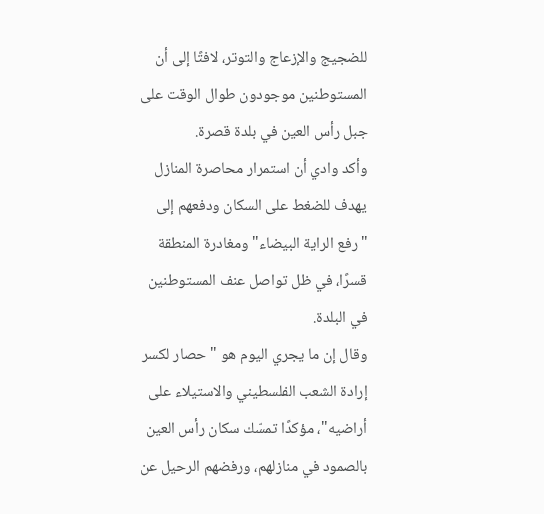للضجيج والإزعاج والتوتر، لافتًا إلى أن المستوطنين موجودون طوال الوقت على جبل رأس العين في بلدة قصرة.
وأكد وادي أن استمرار محاصرة المنازل يهدف للضغط على السكان ودفعهم إلى "رفع الراية البيضاء" ومغادرة المنطقة قسرًا، في ظل تواصل عنف المستوطنين في البلدة.
وقال إن ما يجري اليوم هو "حصار لكسر إرادة الشعب الفلسطيني والاستيلاء على أراضيه"، مؤكدًا تمسّك سكان رأس العين بالصمود في منازلهم، ورفضهم الرحيل عن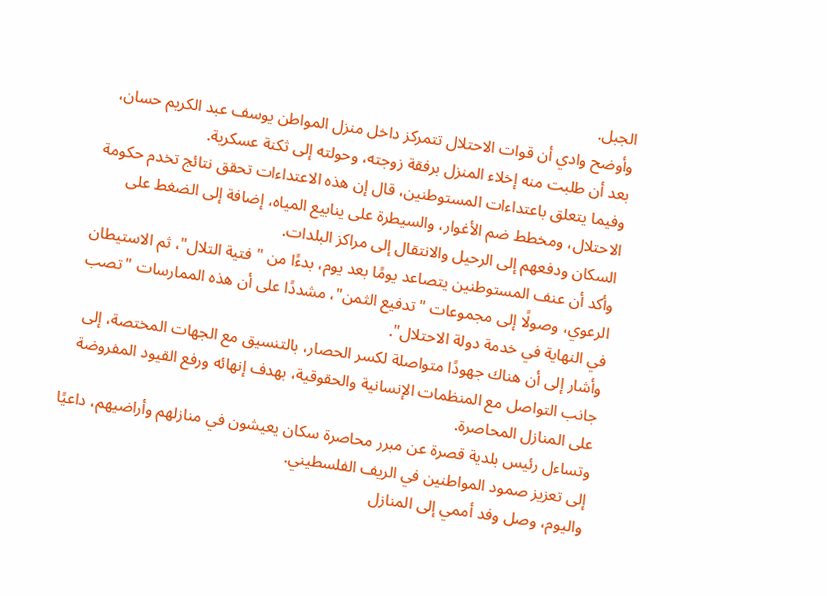الجبل.
وأوضح وادي أن قوات الاحتلال تتمركز داخل منزل المواطن يوسف عبد الكريم حسان، بعد أن طلبت منه إخلاء المنزل برفقة زوجته، وحولته إلى ثكنة عسكرية.
وفيما يتعلق باعتداءات المستوطنين، قال إن هذه الاعتداءات تحقق نتائج تخدم حكومة الاحتلال، ومخطط ضم الأغوار، والسيطرة على ينابيع المياه، إضافة إلى الضغط على السكان ودفعهم إلى الرحيل والانتقال إلى مراكز البلدات.
وأكد أن عنف المستوطنين يتصاعد يومًا بعد يوم، بدءًا من "فتية التلال"، ثم الاستيطان الرعوي، وصولًا إلى مجموعات "تدفيع الثمن"، مشددًا على أن هذه الممارسات "تصب في النهاية في خدمة دولة الاحتلال".
وأشار إلى أن هناك جهودًا متواصلة لكسر الحصار، بالتنسيق مع الجهات المختصة، إلى جانب التواصل مع المنظمات الإنسانية والحقوقية، بهدف إنهائه ورفع القيود المفروضة على المنازل المحاصرة.
وتساءل رئيس بلدية قصرة عن مبرر محاصرة سكان يعيشون في منازلهم وأراضيهم، داعيًا إلى تعزيز صمود المواطنين في الريف الفلسطيني.
واليوم، وصل وفد أممي إلى المنازل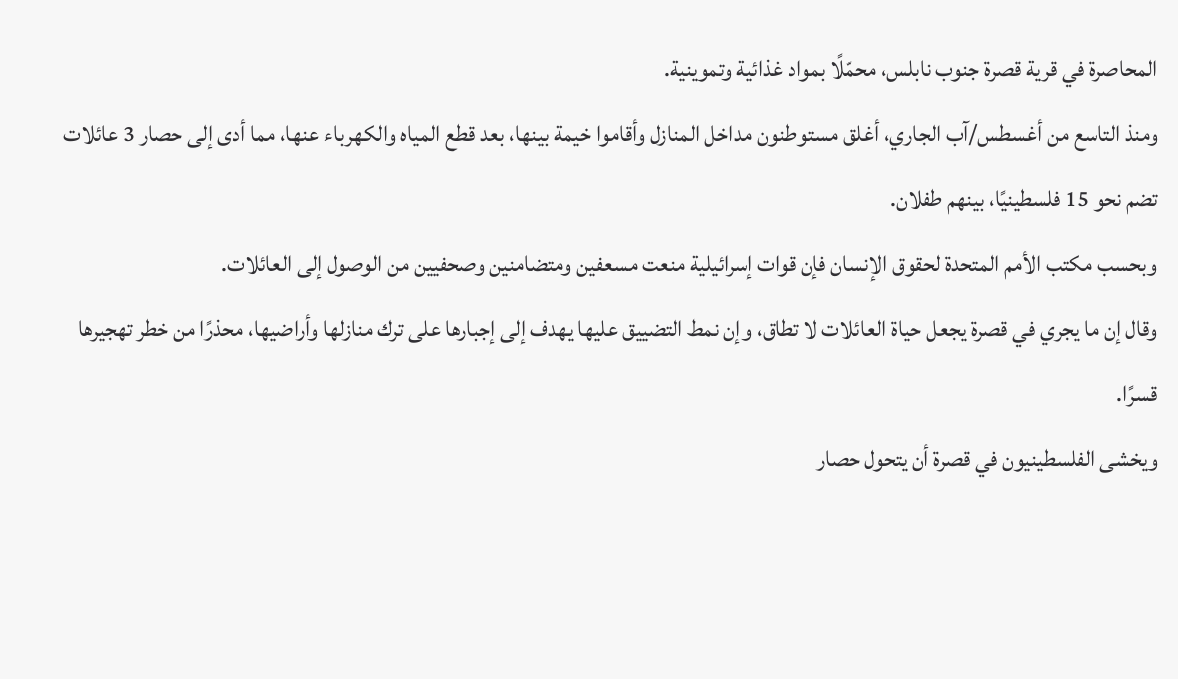المحاصرة في قرية قصرة جنوب نابلس، محمّلًا بمواد غذائية وتموينية.
ومنذ التاسع من أغسطس/آب الجاري، أغلق مستوطنون مداخل المنازل وأقاموا خيمة بينها، بعد قطع المياه والكهرباء عنها، مما أدى إلى حصار 3 عائلات تضم نحو 15 فلسطينيًا، بينهم طفلان.
وبحسب مكتب الأمم المتحدة لحقوق الإنسان فإن قوات إسرائيلية منعت مسعفين ومتضامنين وصحفيين من الوصول إلى العائلات.
وقال إن ما يجري في قصرة يجعل حياة العائلات لا تطاق، وإن نمط التضييق عليها يهدف إلى إجبارها على ترك منازلها وأراضيها، محذرًا من خطر تهجيرها قسرًا.
ويخشى الفلسطينيون في قصرة أن يتحول حصار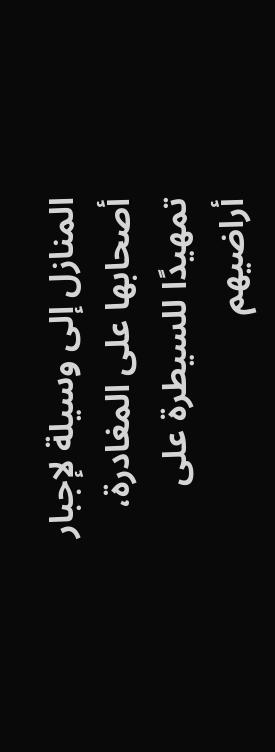المنازل إلى وسيلة لإجبار أصحابها على المغادرة، تمهيدًا للسيطرة على أراضيهم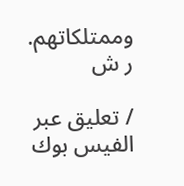وممتلكاتهم.
ر ش

/ تعليق عبر الفيس بوك